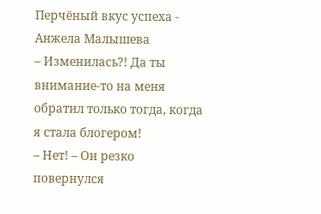Перчёный вкус успеха - Анжела Малышева
– Изменилась?! Да ты внимание-то на меня обратил только тогда, когда я стала блогером!
– Нет! – Он резко повернулся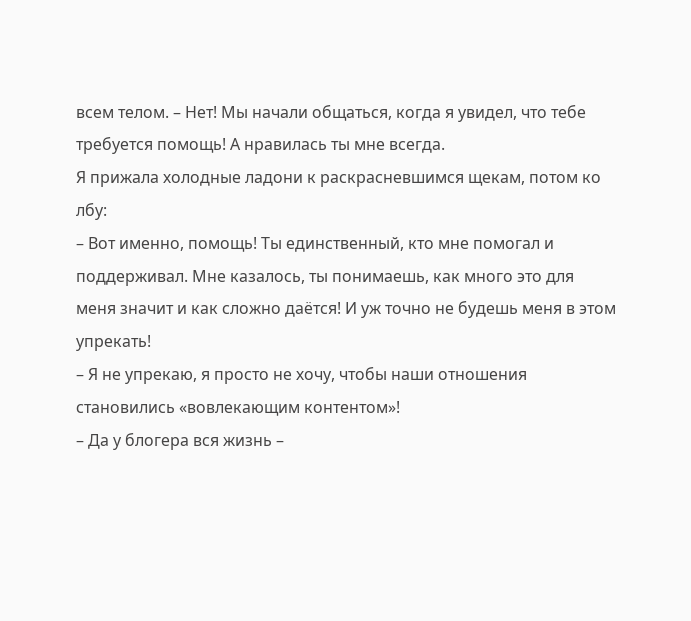всем телом. – Нет! Мы начали общаться, когда я увидел, что тебе требуется помощь! А нравилась ты мне всегда.
Я прижала холодные ладони к раскрасневшимся щекам, потом ко лбу:
– Вот именно, помощь! Ты единственный, кто мне помогал и поддерживал. Мне казалось, ты понимаешь, как много это для меня значит и как сложно даётся! И уж точно не будешь меня в этом упрекать!
– Я не упрекаю, я просто не хочу, чтобы наши отношения становились «вовлекающим контентом»!
– Да у блогера вся жизнь –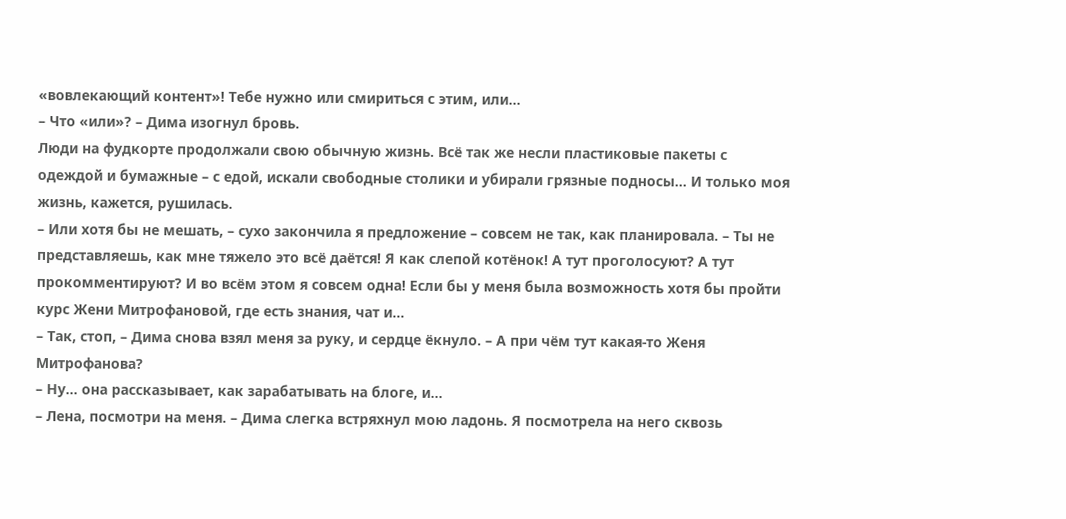«вовлекающий контент»! Тебе нужно или смириться с этим, или…
– Что «или»? – Дима изогнул бровь.
Люди на фудкорте продолжали свою обычную жизнь. Всё так же несли пластиковые пакеты с одеждой и бумажные – с едой, искали свободные столики и убирали грязные подносы… И только моя жизнь, кажется, рушилась.
– Или хотя бы не мешать, – сухо закончила я предложение – совсем не так, как планировала. – Ты не представляешь, как мне тяжело это всё даётся! Я как слепой котёнок! А тут проголосуют? А тут прокомментируют? И во всём этом я совсем одна! Если бы у меня была возможность хотя бы пройти курс Жени Митрофановой, где есть знания, чат и…
– Так, стоп, – Дима снова взял меня за руку, и сердце ёкнуло. – А при чём тут какая-то Женя Митрофанова?
– Ну… она рассказывает, как зарабатывать на блоге, и…
– Лена, посмотри на меня. – Дима слегка встряхнул мою ладонь. Я посмотрела на него сквозь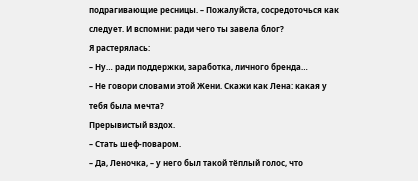подрагивающие ресницы. – Пожалуйста, сосредоточься как следует. И вспомни: ради чего ты завела блог?
Я растерялась:
– Ну… ради поддержки, заработка, личного бренда…
– Не говори словами этой Жени. Скажи как Лена: какая у тебя была мечта?
Прерывистый вздох.
– Стать шеф-поваром.
– Да, Леночка, – у него был такой тёплый голос, что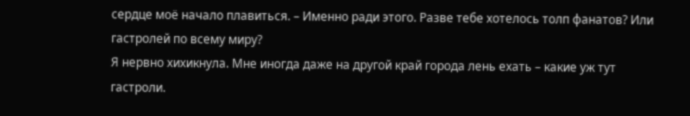сердце моё начало плавиться. – Именно ради этого. Разве тебе хотелось толп фанатов? Или гастролей по всему миру?
Я нервно хихикнула. Мне иногда даже на другой край города лень ехать – какие уж тут гастроли.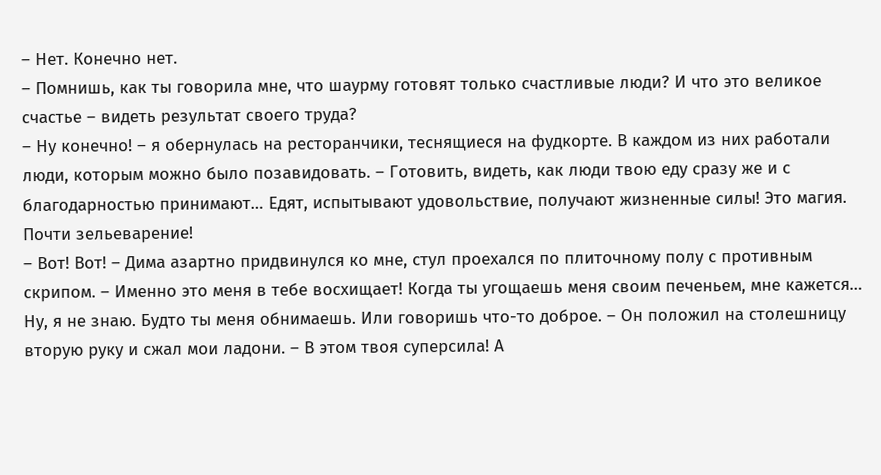– Нет. Конечно нет.
– Помнишь, как ты говорила мне, что шаурму готовят только счастливые люди? И что это великое счастье – видеть результат своего труда?
– Ну конечно! – я обернулась на ресторанчики, теснящиеся на фудкорте. В каждом из них работали люди, которым можно было позавидовать. – Готовить, видеть, как люди твою еду сразу же и с благодарностью принимают… Едят, испытывают удовольствие, получают жизненные силы! Это магия. Почти зельеварение!
– Вот! Вот! – Дима азартно придвинулся ко мне, стул проехался по плиточному полу с противным скрипом. – Именно это меня в тебе восхищает! Когда ты угощаешь меня своим печеньем, мне кажется… Ну, я не знаю. Будто ты меня обнимаешь. Или говоришь что-то доброе. – Он положил на столешницу вторую руку и сжал мои ладони. – В этом твоя суперсила! А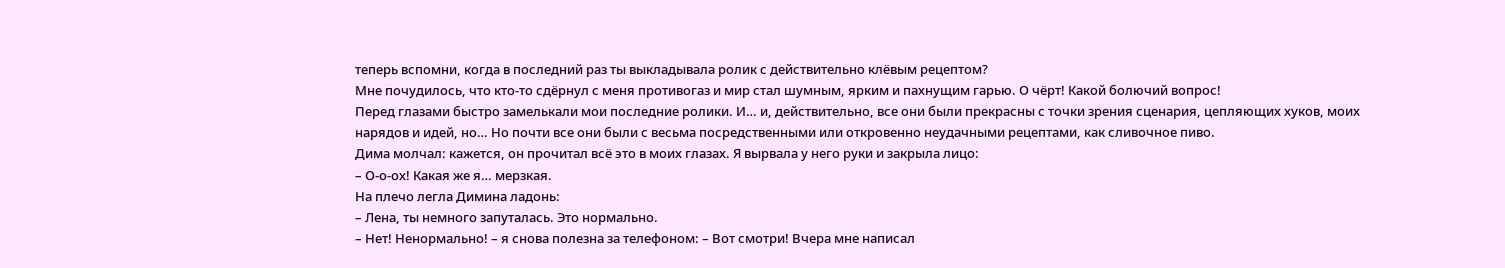теперь вспомни, когда в последний раз ты выкладывала ролик с действительно клёвым рецептом?
Мне почудилось, что кто-то сдёрнул с меня противогаз и мир стал шумным, ярким и пахнущим гарью. О чёрт! Какой болючий вопрос!
Перед глазами быстро замелькали мои последние ролики. И… и, действительно, все они были прекрасны с точки зрения сценария, цепляющих хуков, моих нарядов и идей, но… Но почти все они были с весьма посредственными или откровенно неудачными рецептами, как сливочное пиво.
Дима молчал: кажется, он прочитал всё это в моих глазах. Я вырвала у него руки и закрыла лицо:
– О-о-ох! Какая же я… мерзкая.
На плечо легла Димина ладонь:
– Лена, ты немного запуталась. Это нормально.
– Нет! Ненормально! – я снова полезна за телефоном: – Вот смотри! Вчера мне написал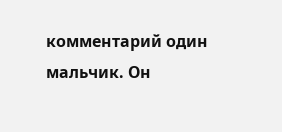комментарий один мальчик. Он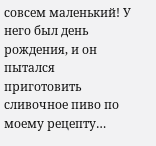совсем маленький! У него был день рождения, и он пытался приготовить сливочное пиво по моему рецепту…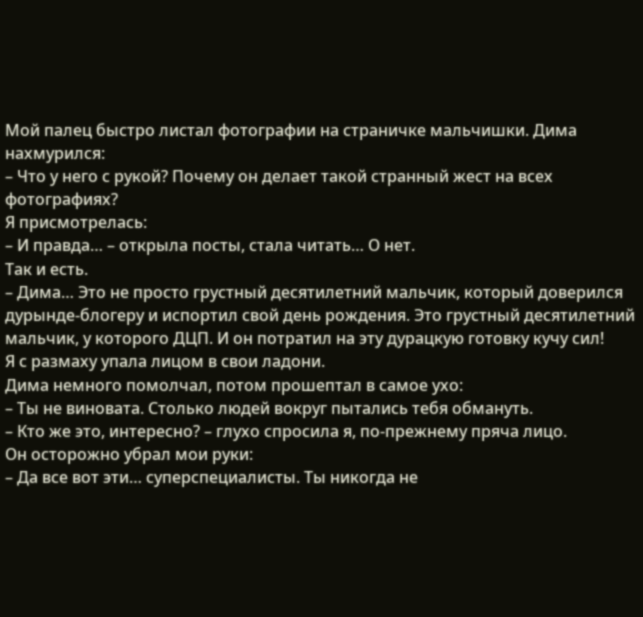Мой палец быстро листал фотографии на страничке мальчишки. Дима нахмурился:
– Что у него с рукой? Почему он делает такой странный жест на всех фотографиях?
Я присмотрелась:
– И правда… – открыла посты, стала читать… О нет.
Так и есть.
– Дима… Это не просто грустный десятилетний мальчик, который доверился дурынде-блогеру и испортил свой день рождения. Это грустный десятилетний мальчик, у которого ДЦП. И он потратил на эту дурацкую готовку кучу сил!
Я с размаху упала лицом в свои ладони.
Дима немного помолчал, потом прошептал в самое ухо:
– Ты не виновата. Столько людей вокруг пытались тебя обмануть.
– Кто же это, интересно? – глухо спросила я, по-прежнему пряча лицо.
Он осторожно убрал мои руки:
– Да все вот эти… суперспециалисты. Ты никогда не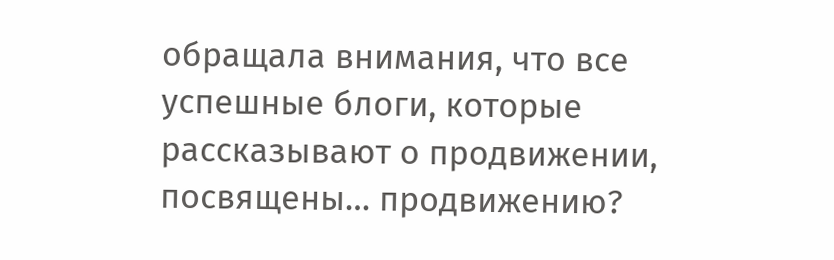обращала внимания, что все успешные блоги, которые рассказывают о продвижении, посвящены… продвижению?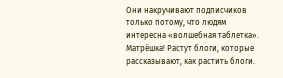Они накручивают подписчиков только потому, что людям интересна «волшебная таблетка». Матрёшка! Растут блоги, которые рассказывают, как растить блоги.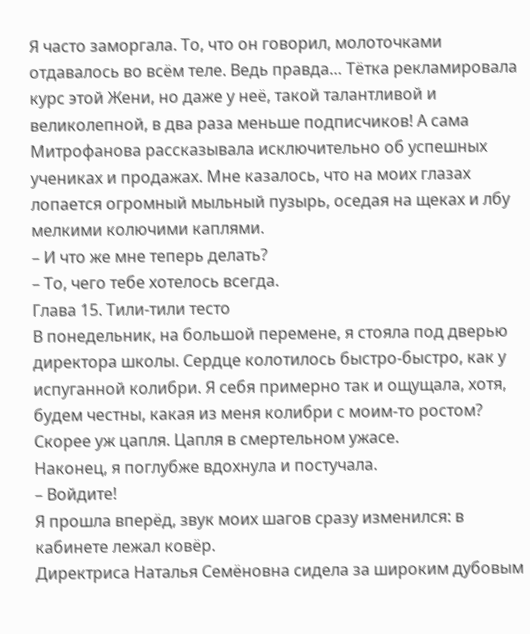Я часто заморгала. То, что он говорил, молоточками отдавалось во всём теле. Ведь правда… Тётка рекламировала курс этой Жени, но даже у неё, такой талантливой и великолепной, в два раза меньше подписчиков! А сама Митрофанова рассказывала исключительно об успешных учениках и продажах. Мне казалось, что на моих глазах лопается огромный мыльный пузырь, оседая на щеках и лбу мелкими колючими каплями.
– И что же мне теперь делать?
– То, чего тебе хотелось всегда.
Глава 15. Тили-тили тесто
В понедельник, на большой перемене, я стояла под дверью директора школы. Сердце колотилось быстро-быстро, как у испуганной колибри. Я себя примерно так и ощущала, хотя, будем честны, какая из меня колибри с моим-то ростом? Скорее уж цапля. Цапля в смертельном ужасе.
Наконец, я поглубже вдохнула и постучала.
– Войдите!
Я прошла вперёд, звук моих шагов сразу изменился: в кабинете лежал ковёр.
Директриса Наталья Семёновна сидела за широким дубовым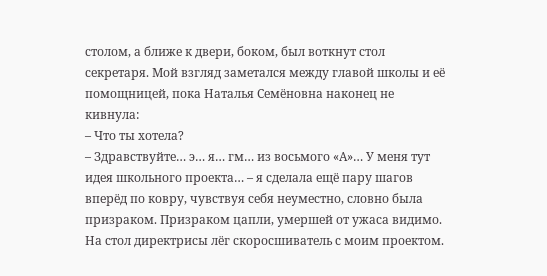столом, а ближе к двери, боком, был воткнут стол секретаря. Мой взгляд заметался между главой школы и её помощницей, пока Наталья Семёновна наконец не кивнула:
– Что ты хотела?
– Здравствуйте… э… я… гм… из восьмого «А»… У меня тут идея школьного проекта… – я сделала ещё пару шагов вперёд по ковру, чувствуя себя неуместно, словно была призраком. Призраком цапли, умершей от ужаса видимо.
На стол директрисы лёг скоросшиватель с моим проектом.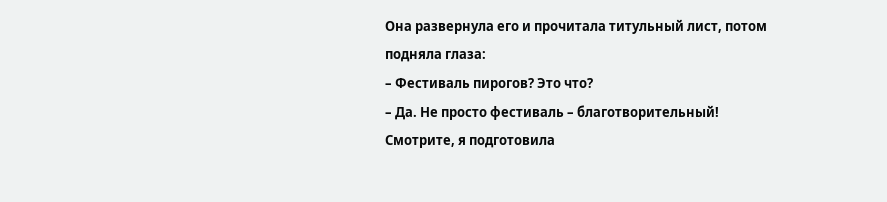Она развернула его и прочитала титульный лист, потом подняла глаза:
– Фестиваль пирогов? Это что?
– Да. Не просто фестиваль – благотворительный! Смотрите, я подготовила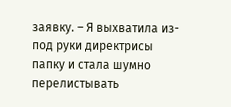заявку. – Я выхватила из-под руки директрисы папку и стала шумно перелистывать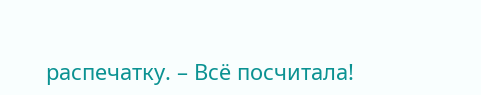распечатку. – Всё посчитала!